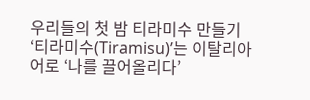우리들의 첫 밤 티라미수 만들기
‘티라미수(Tiramisu)’는 이탈리아어로 ‘나를 끌어올리다’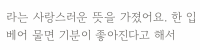라는 사랑스러운 뜻을 가졌어요. 한 입 베어 물면 기분이 좋아진다고 해서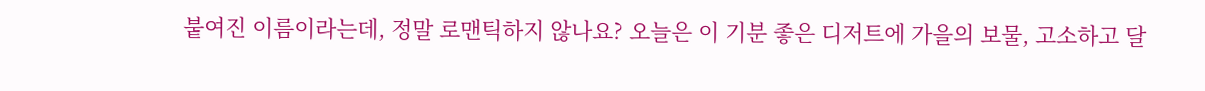붙여진 이름이라는데, 정말 로맨틱하지 않나요? 오늘은 이 기분 좋은 디저트에 가을의 보물, 고소하고 달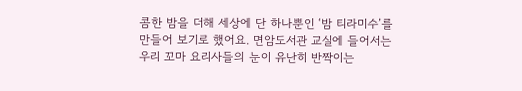콤한 밤을 더해 세상에 단 하나뿐인 ‘밤 티라미수’를 만들어 보기로 했어요. 면암도서관 교실에 들어서는 우리 꼬마 요리사들의 눈이 유난히 반짝이는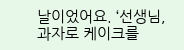날이었어요. ‘선생님, 과자로 케이크를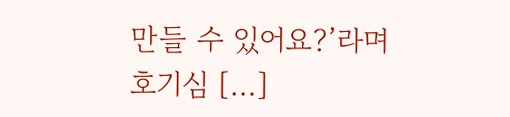만들 수 있어요?’라며 호기심 […]